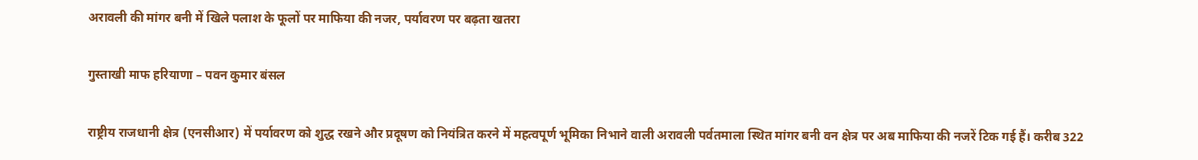अरावली की मांगर बनी में खिले पलाश के फूलों पर माफिया की नजर, पर्यावरण पर बढ़ता खतरा

गुस्ताखी माफ हरियाणा – पवन कुमार बंसल

राष्ट्रीय राजधानी क्षेत्र (एनसीआर) में पर्यावरण को शुद्ध रखने और प्रदूषण को नियंत्रित करने में महत्वपूर्ण भूमिका निभाने वाली अरावली पर्वतमाला स्थित मांगर बनी वन क्षेत्र पर अब माफिया की नजरें टिक गई हैं। करीब 322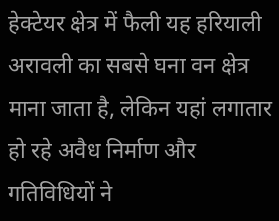हेक्टेयर क्षेत्र में फैली यह हरियाली अरावली का सबसे घना वन क्षेत्र माना जाता है, लेकिन यहां लगातार हो रहे अवैध निर्माण और गतिविधियों ने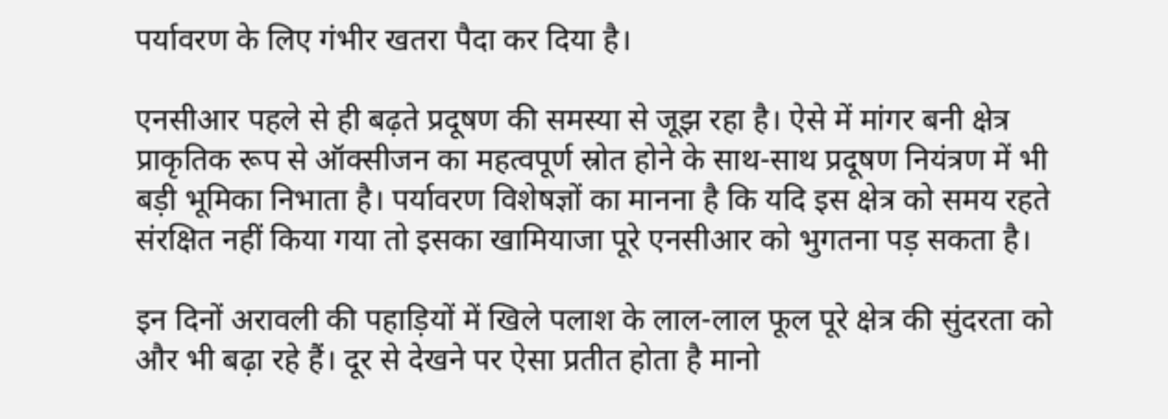पर्यावरण के लिए गंभीर खतरा पैदा कर दिया है।

एनसीआर पहले से ही बढ़ते प्रदूषण की समस्या से जूझ रहा है। ऐसे में मांगर बनी क्षेत्र प्राकृतिक रूप से ऑक्सीजन का महत्वपूर्ण स्रोत होने के साथ-साथ प्रदूषण नियंत्रण में भी बड़ी भूमिका निभाता है। पर्यावरण विशेषज्ञों का मानना है कि यदि इस क्षेत्र को समय रहते संरक्षित नहीं किया गया तो इसका खामियाजा पूरे एनसीआर को भुगतना पड़ सकता है।

इन दिनों अरावली की पहाड़ियों में खिले पलाश के लाल-लाल फूल पूरे क्षेत्र की सुंदरता को और भी बढ़ा रहे हैं। दूर से देखने पर ऐसा प्रतीत होता है मानो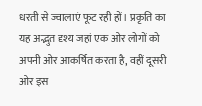धरती से ज्वालाएं फूट रही हों। प्रकृति का यह अद्भुत दृश्य जहां एक ओर लोगों को अपनी ओर आकर्षित करता है, वहीं दूसरी ओर इस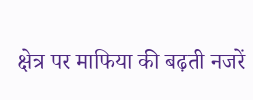क्षेत्र पर माफिया की बढ़ती नजरें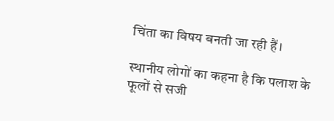चिंता का विषय बनती जा रही हैं।

स्थानीय लोगों का कहना है कि पलाश के फूलों से सजी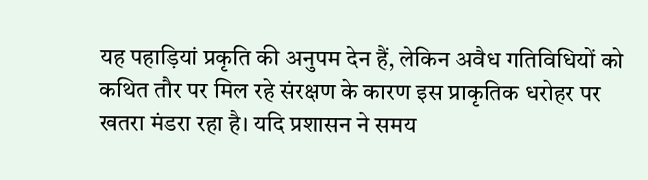यह पहाड़ियां प्रकृति की अनुपम देन हैं, लेकिन अवैध गतिविधियों को कथित तौर पर मिल रहे संरक्षण के कारण इस प्राकृतिक धरोहर पर खतरा मंडरा रहा है। यदि प्रशासन ने समय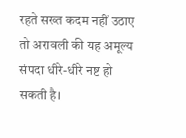रहते सख्त कदम नहीं उठाए तो अरावली की यह अमूल्य संपदा धीरे-धीरे नष्ट हो सकती है।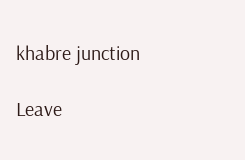khabre junction

Leave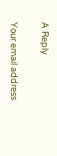A Reply

Your email address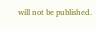will not be published.